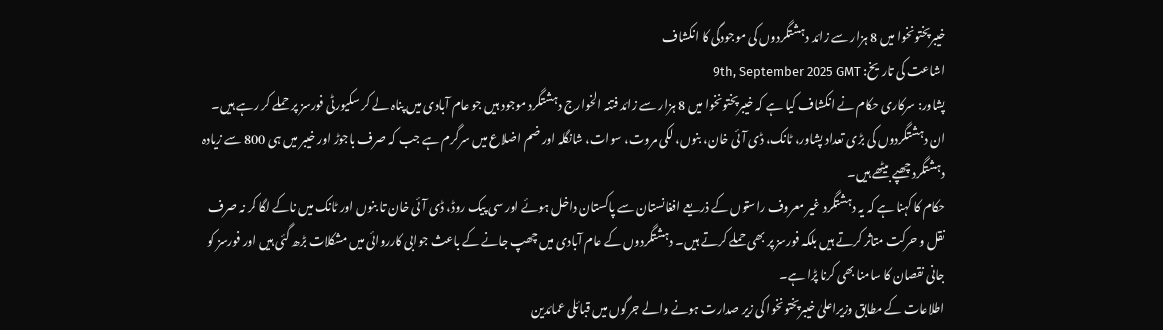خیبرپختونخوا میں 8 ہزار سے زائد دہشتگردوں کی موجودگی کا انکشاف
اشاعت کی تاریخ: 9th, September 2025 GMT
پشاور: سرکاری حکام نے انکشاف کیا ہے کہ خیبرپختونخوا میں 8 ہزار سے زائد فتنہ الخوارج دہشتگرد موجود ہیں جو عام آبادی میں پناہ لے کر سکیورٹی فورسز پر حملے کر رہے ہیں۔
ان دہشتگردوں کی بڑی تعداد پشاور، ٹانک، ڈی آئی خان، بنوں، لکی مروت، سوات، شانگلہ اور ضم اضلاع میں سرگرم ہے جب کہ صرف باجوڑ اور خیبر میں ہی 800 سے زیادہ دہشتگرد چھپے بیٹھے ہیں۔
حکام کا کہنا ہے کہ یہ دہشتگرد غیر معروف راستوں کے ذریعے افغانستان سے پاکستان داخل ہوئے اور سی پیک روڈ، ڈی آئی خان تا بنوں اور ٹانک میں ناکے لگا کر نہ صرف نقل و حرکت متاثر کرتے ہیں بلکہ فورسز پر بھی حملے کرتے ہیں۔ دہشتگردوں کے عام آبادی میں چھپ جانے کے باعث جوابی کارروائی میں مشکلات بڑھ گئی ہیں اور فورسز کو جانی نقصان کا سامنا بھی کرنا پڑا ہے۔
اطلاعات کے مطابق وزیراعلیٰ خیبرپختونخوا کی زیر صدارت ہونے والے جرگوں میں قبائلی عمائدین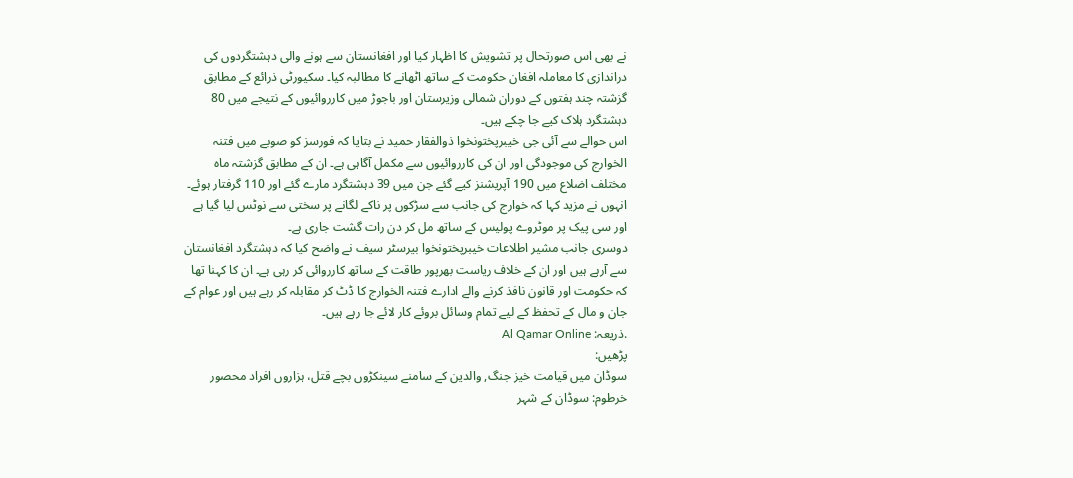نے بھی اس صورتحال پر تشویش کا اظہار کیا اور افغانستان سے ہونے والی دہشتگردوں کی دراندازی کا معاملہ افغان حکومت کے ساتھ اٹھانے کا مطالبہ کیا۔ سکیورٹی ذرائع کے مطابق گزشتہ چند ہفتوں کے دوران شمالی وزیرستان اور باجوڑ میں کارروائیوں کے نتیجے میں 80 دہشتگرد ہلاک کیے جا چکے ہیں۔
اس حوالے سے آئی جی خیبرپختونخوا ذوالفقار حمید نے بتایا کہ فورسز کو صوبے میں فتنہ الخوارج کی موجودگی اور ان کی کارروائیوں سے مکمل آگاہی ہے۔ ان کے مطابق گزشتہ ماہ مختلف اضلاع میں 190 آپریشنز کیے گئے جن میں 39 دہشتگرد مارے گئے اور 110 گرفتار ہوئے۔ انہوں نے مزید کہا کہ خوارج کی جانب سے سڑکوں پر ناکے لگانے پر سختی سے نوٹس لیا گیا ہے اور سی پیک پر موٹروے پولیس کے ساتھ مل کر دن رات گشت جاری ہے۔
دوسری جانب مشیر اطلاعات خیبرپختونخوا بیرسٹر سیف نے واضح کیا کہ دہشتگرد افغانستان سے آرہے ہیں اور ان کے خلاف ریاست بھرپور طاقت کے ساتھ کارروائی کر رہی ہے۔ ان کا کہنا تھا کہ حکومت اور قانون نافذ کرنے والے ادارے فتنہ الخوارج کا ڈٹ کر مقابلہ کر رہے ہیں اور عوام کے جان و مال کے تحفظ کے لیے تمام وسائل بروئے کار لائے جا رہے ہیں۔
.ذریعہ: Al Qamar Online
پڑھیں:
سوڈان میں قیامت خیز جنگ, والدین کے سامنے سینکڑوں بچے قتل، ہزاروں افراد محصور
خرطوم: سوڈان کے شہر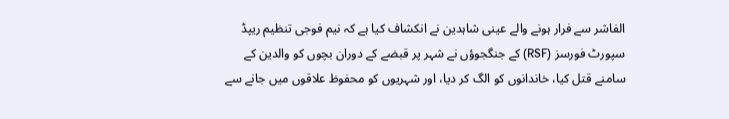الفاشر سے فرار ہونے والے عینی شاہدین نے انکشاف کیا ہے کہ نیم فوجی تنظیم ریپڈ سپورٹ فورسز (RSF) کے جنگجوؤں نے شہر پر قبضے کے دوران بچوں کو والدین کے سامنے قتل کیا، خاندانوں کو الگ کر دیا، اور شہریوں کو محفوظ علاقوں میں جانے سے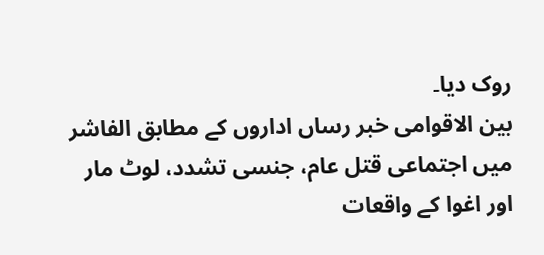روک دیا۔
بین الاقوامی خبر رساں اداروں کے مطابق الفاشر میں اجتماعی قتل عام، جنسی تشدد، لوٹ مار اور اغوا کے واقعات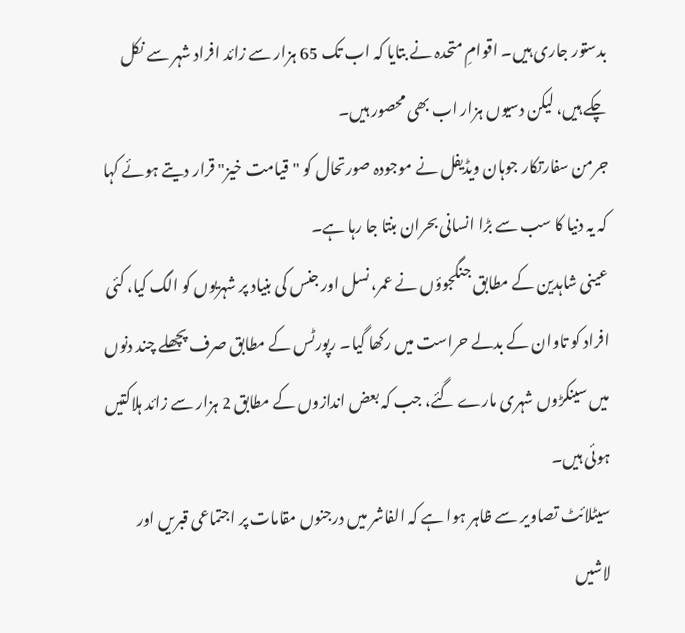بدستور جاری ہیں۔ اقوامِ متحدہ نے بتایا کہ اب تک 65 ہزار سے زائد افراد شہر سے نکل چکے ہیں، لیکن دسیوں ہزار اب بھی محصور ہیں۔
جرمن سفارتکار جوہان ویڈیفل نے موجودہ صورتحال کو "قیامت خیز" قرار دیتے ہوئے کہا کہ یہ دنیا کا سب سے بڑا انسانی بحران بنتا جا رہا ہے۔
عینی شاہدین کے مطابق جنگجوؤں نے عمر، نسل اور جنس کی بنیاد پر شہریوں کو الگ کیا، کئی افراد کو تاوان کے بدلے حراست میں رکھا گیا۔ رپورٹس کے مطابق صرف پچھلے چند دنوں میں سینکڑوں شہری مارے گئے، جب کہ بعض اندازوں کے مطابق 2 ہزار سے زائد ہلاکتیں ہوئی ہیں۔
سیٹلائٹ تصاویر سے ظاہر ہوا ہے کہ الفاشر میں درجنوں مقامات پر اجتماعی قبریں اور لاشیں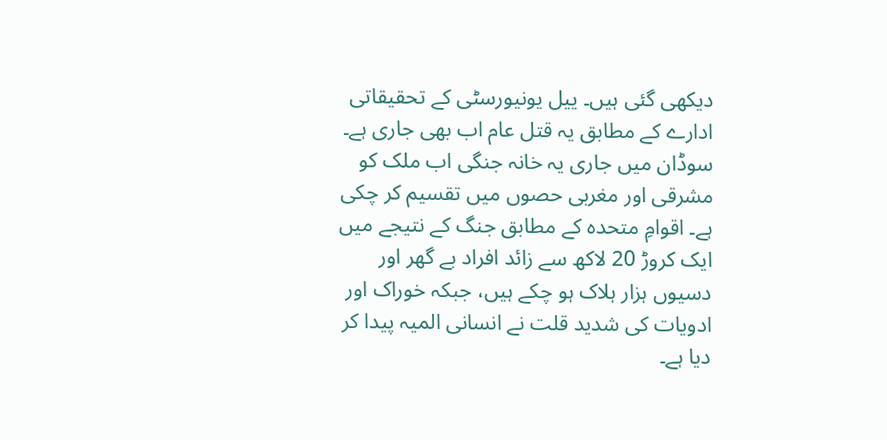دیکھی گئی ہیں۔ ییل یونیورسٹی کے تحقیقاتی ادارے کے مطابق یہ قتل عام اب بھی جاری ہے۔
سوڈان میں جاری یہ خانہ جنگی اب ملک کو مشرقی اور مغربی حصوں میں تقسیم کر چکی ہے۔ اقوامِ متحدہ کے مطابق جنگ کے نتیجے میں ایک کروڑ 20 لاکھ سے زائد افراد بے گھر اور دسیوں ہزار ہلاک ہو چکے ہیں، جبکہ خوراک اور ادویات کی شدید قلت نے انسانی المیہ پیدا کر دیا ہے۔